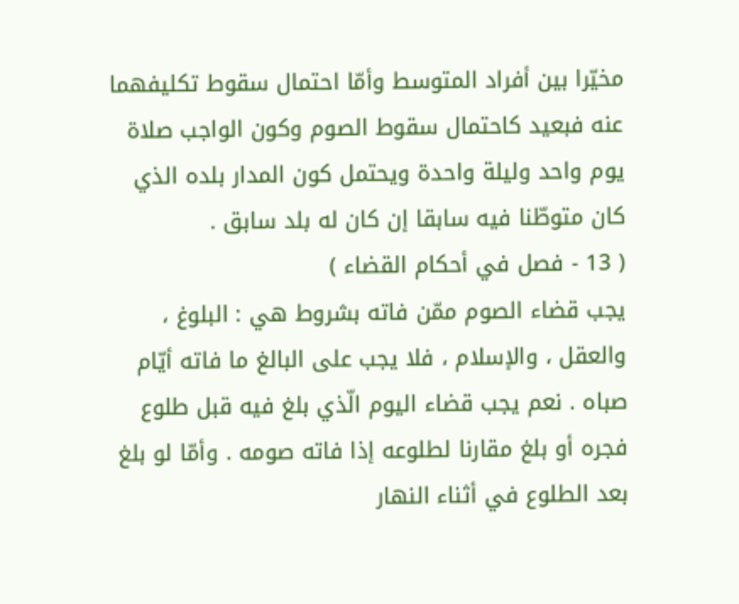مخيّرا بين أفراد المتوسط وأمّا احتمال سقوط تكليفهما عنه فبعيد كاحتمال سقوط الصوم وكون الواجب صلاة يوم واحد وليلة واحدة ويحتمل كون المدار بلده الذي كان متوطّنا فيه سابقا إن كان له بلد سابق .
( 13 - فصل في أحكام القضاء )
يجب قضاء الصوم ممّن فاته بشروط هي : البلوغ ، والعقل ، والإسلام ، فلا يجب على البالغ ما فاته أيّام صباه . نعم يجب قضاء اليوم الّذي بلغ فيه قبل طلوع فجره أو بلغ مقارنا لطلوعه إذا فاته صومه . وأمّا لو بلغ بعد الطلوع في أثناء النهار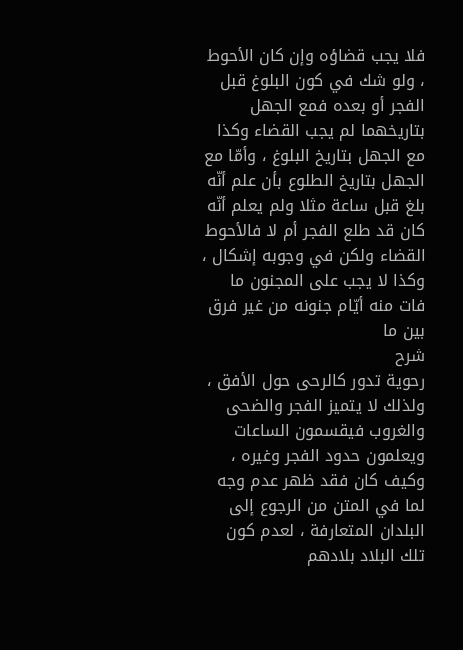فلا يجب قضاؤه وإن كان الأحوط ، ولو شك في كون البلوغ قبل الفجر أو بعده فمع الجهل بتاريخهما لم يجب القضاء وكذا مع الجهل بتاريخ البلوغ ، وأمّا مع الجهل بتاريخ الطلوع بأن علم أنّه بلغ قبل ساعة مثلا ولم يعلم أنّه كان قد طلع الفجر أم لا فالأحوط القضاء ولكن في وجوبه إشكال ، وكذا لا يجب على المجنون ما فات منه أيّام جنونه من غير فرق بين ما
شرح
رحوية تدور كالرحى حول الأفق ، ولذلك لا يتميز الفجر والضحى والغروب فيقسمون الساعات ويعلمون حدود الفجر وغيره ، وكيف كان فقد ظهر عدم وجه لما في المتن من الرجوع إلى البلدان المتعارفة ، لعدم كون تلك البلاد بلادهم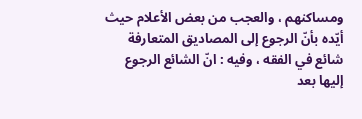ومساكنهم ، والعجب من بعض الأعلام حيث أيّده بأنّ الرجوع إلى المصاديق المتعارفة شائع في الفقه ، وفيه : انّ الشائع الرجوع إليها بعد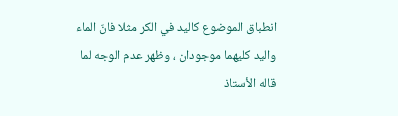انطباق الموضوع كاليد في الكر مثلا فانّ الماء واليد كليهما موجودان ، وظهر عدم الوجه لما قاله الأستاذ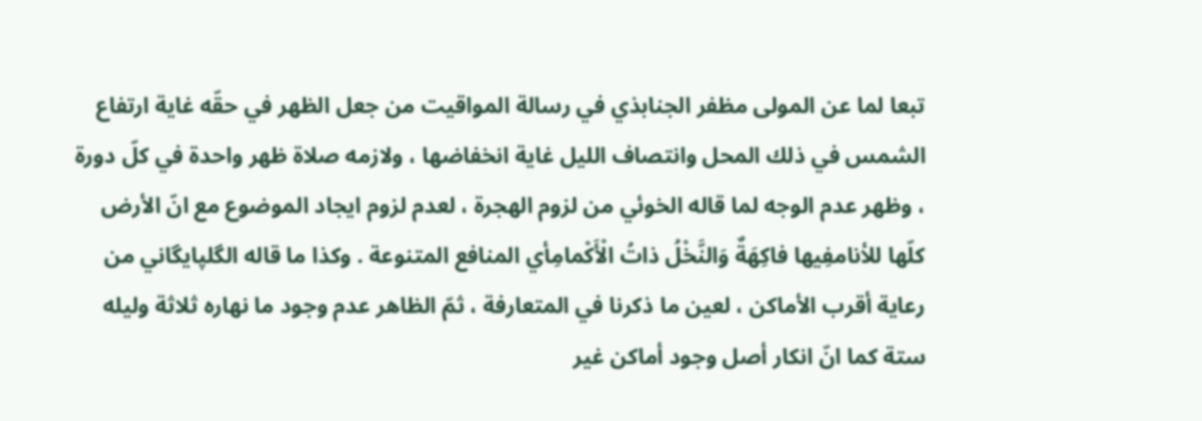تبعا لما عن المولى مظفر الجنابذي في رسالة المواقيت من جعل الظهر في حقّه غاية ارتفاع الشمس في ذلك المحل وانتصاف الليل غاية انخفاضها ، ولازمه صلاة ظهر واحدة في كلّ دورة ، وظهر عدم الوجه لما قاله الخوئي من لزوم الهجرة ، لعدم لزوم ايجاد الموضوع مع انّ الأرض كلّها للأنامفِيها فاكِهَةٌ وَالنَّخْلُ ذاتُ الْأَكْمامِأي المنافع المتنوعة . وكذا ما قاله الگلپايگاني من رعاية أقرب الأماكن ، لعين ما ذكرنا في المتعارفة ، ثمّ الظاهر عدم وجود ما نهاره ثلاثة وليله ستة كما انّ انكار أصل وجود أماكن غير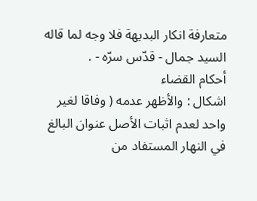متعارفة انكار البديهة فلا وجه لما قاله السيد جمال - قدّس سرّه - .
أحكام القضاء
اشكال : والأظهر عدمه ( وفاقا لغير واحد لعدم اثبات الأصل عنوان البالغ في النهار المستفاد من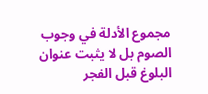مجموع الأدلة في وجوب الصوم بل لا يثبت عنوان البلوغ قبل الفجر